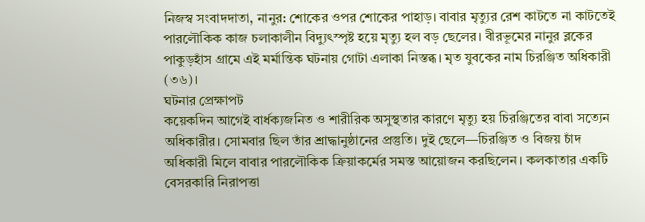নিজস্ব সংবাদদাতা, নানুর: শোকের ওপর শোকের পাহাড়। বাবার মৃত্যুর রেশ কাটতে না কাটতেই পারলৌকিক কাজ চলাকালীন বিদ্যুৎস্পৃষ্ট হয়ে মৃত্যু হল বড় ছেলের। বীরভূমের নানুর ব্লকের পাকুড়হাঁস গ্রামে এই মর্মান্তিক ঘটনায় গোটা এলাকা নিস্তব্ধ। মৃত যুবকের নাম চিরঞ্জিত অধিকারী (৩৬)।
ঘটনার প্রেক্ষাপট
কয়েকদিন আগেই বার্ধক্যজনিত ও শারীরিক অসুস্থতার কারণে মৃত্যু হয় চিরঞ্জিতের বাবা সত্যেন অধিকারীর। সোমবার ছিল তাঁর শ্রাদ্ধানুষ্ঠানের প্রস্তুতি। দুই ছেলে—চিরঞ্জিত ও বিজয় চাঁদ অধিকারী মিলে বাবার পারলৌকিক ক্রিয়াকর্মের সমস্ত আয়োজন করছিলেন। কলকাতার একটি বেসরকারি নিরাপত্তা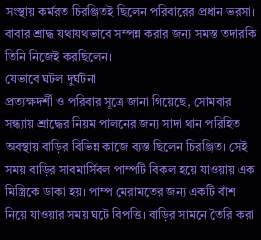সংস্থায় কর্মরত চিরঞ্জিতই ছিলেন পরিবারের প্রধান ভরসা। বাবার শ্রাদ্ধ যথাযথভাবে সম্পন্ন করার জন্য সমস্ত তদারকি তিনি নিজেই করছিলেন।
যেভাবে ঘটল দুর্ঘটনা
প্রত্যক্ষদর্শী ও পরিবার সূত্রে জানা গিয়েছে, সোমবার সন্ধ্যায় শ্রাদ্ধের নিয়ম পালনের জন্য সাদা থান পরিহিত অবস্থায় বাড়ির বিভিন্ন কাজে ব্যস্ত ছিলেন চিরঞ্জিত। সেই সময় বাড়ির সাবমার্সিবল পাম্পটি বিকল হয়ে যাওয়ায় এক মিস্ত্রিকে ডাকা হয়। পাম্প মেরামতের জন্য একটি বাঁশ নিয়ে যাওয়ার সময় ঘটে বিপত্তি। বাড়ির সামনে তৈরি করা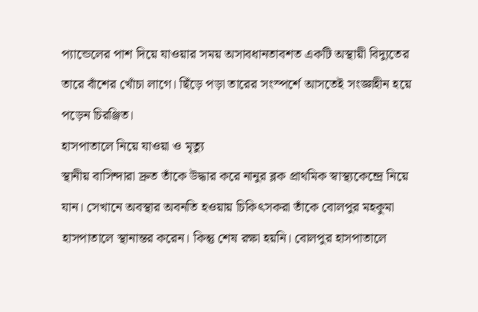প্যান্ডেলের পাশ দিয়ে যাওয়ার সময় অসাবধানতাবশত একটি অস্থায়ী বিদ্যুতের তারে বাঁশের খোঁচা লাগে। ছিঁড়ে পড়া তারের সংস্পর্শে আসতেই সংজ্ঞাহীন হয়ে পড়েন চিরঞ্জিত।
হাসপাতালে নিয়ে যাওয়া ও মৃত্যু
স্থানীয় বাসিন্দারা দ্রুত তাঁকে উদ্ধার করে নানুর ব্লক প্রাথমিক স্বাস্থ্যকেন্দ্রে নিয়ে যান। সেখানে অবস্থার অবনতি হওয়ায় চিকিৎসকরা তাঁকে বোলপুর মহকুমা হাসপাতালে স্থানান্তর করেন। কিন্তু শেষ রক্ষা হয়নি। বোলপুর হাসপাতালে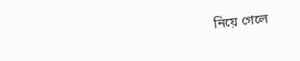নিয়ে গেলে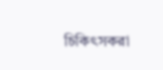চিকিৎসকরা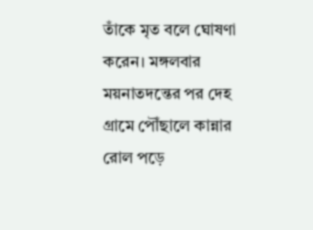তাঁকে মৃত বলে ঘোষণা করেন। মঙ্গলবার ময়নাতদন্তের পর দেহ গ্রামে পৌঁছালে কান্নার রোল পড়ে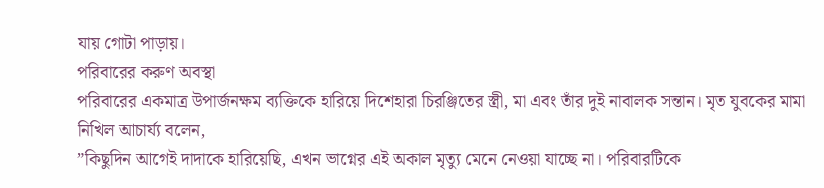যায় গোটা পাড়ায়।
পরিবারের করুণ অবস্থা
পরিবারের একমাত্র উপার্জনক্ষম ব্যক্তিকে হারিয়ে দিশেহারা চিরঞ্জিতের স্ত্রী, মা এবং তাঁর দুই নাবালক সন্তান। মৃত যুবকের মামা নিখিল আচার্য্য বলেন,
”কিছুদিন আগেই দাদাকে হারিয়েছি, এখন ভাগ্নের এই অকাল মৃত্যু মেনে নেওয়া যাচ্ছে না। পরিবারটিকে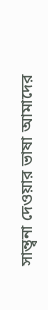সান্ত্বনা দেওয়ার ভাষা আমাদের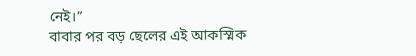নেই।”
বাবার পর বড় ছেলের এই আকস্মিক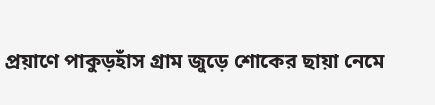প্রয়াণে পাকুড়হাঁস গ্রাম জুড়ে শোকের ছায়া নেমে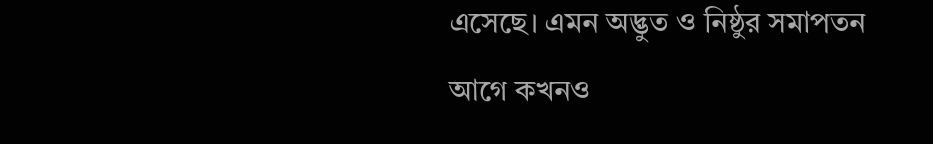এসেছে। এমন অদ্ভুত ও নিষ্ঠুর সমাপতন আগে কখনও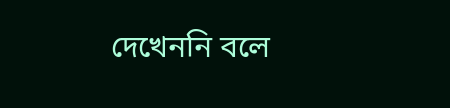দেখেননি বলে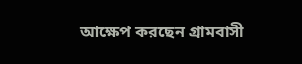আক্ষেপ করছেন গ্রামবাসী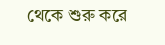থেকে শুরু করে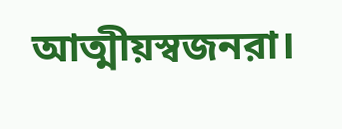আত্মীয়স্বজনরা।